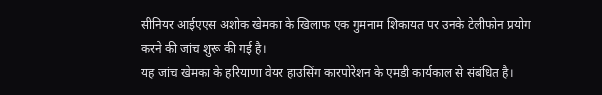सीनियर आईएएस अशोक खेमका के खिलाफ एक गुमनाम शिकायत पर उनके टेलीफोन प्रयोग करने की जांच शुरू की गई है।
यह जांच खेमका के हरियाणा वेयर हाउसिंग कारपोरेशन के एमडी कार्यकाल से संबंधित है।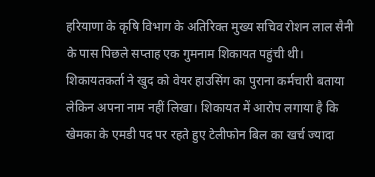हरियाणा के कृषि विभाग के अतिरिक्त मुख्य सचिव रोशन लाल सैनी के पास पिछले सप्ताह एक गुमनाम शिकायत पहुंची थी।
शिकायतकर्ता ने खुद को वेयर हाउसिंग का पुराना कर्मचारी बताया लेकिन अपना नाम नहीं लिखा। शिकायत में आरोप लगाया है कि खेमका के एमडी पद पर रहते हुए टेलीफोन बिल का खर्च ज्यादा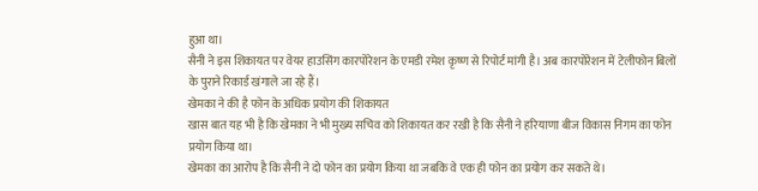हुआ था।
सैनी ने इस शिकायत पर वेयर हाउसिंग कारपोरेशन के एमडी रमेश कृष्ण से रिपोर्ट मांगी है। अब कारपोरेशन में टेलीफोन बिलों के पुराने रिकार्ड खंगाले जा रहे हैं।
खेमका ने की है फोन के अधिक प्रयोग की शिकायत
खास बात यह भी है कि खेमका ने भी मुख्य सचिव को शिकायत कर रखी है कि सैनी ने हरियाणा बीज विकास निगम का फोन प्रयोग किया था।
खेमका का आरोप है कि सैनी ने दो फोन का प्रयोग किया था जबकि वे एक ही फोन का प्रयोग कर सकते थे।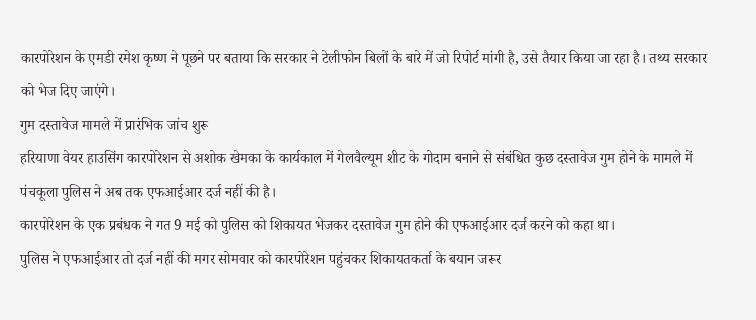कारपोरेशन के एमडी रमेश कृष्ण ने पूछने पर बताया कि सरकार ने टेलीफोन बिलों के बारे में जो रिपोर्ट मांगी है, उसे तैयार किया जा रहा है। तथ्य सरकार को भेज दिए जाएंगे।
गुम दस्तावेज मामले में प्रारंभिक जांच शुरू
हरियाणा वेयर हाउसिंग कारपोरेशन से अशोक खेमका के कार्यकाल में गेलवैल्यूम शीट के गोदाम बनाने से संबंधित कुछ दस्तावेज गुम होने के मामले में पंचकूला पुलिस ने अब तक एफआईआर दर्ज नहीं की है।
कारपोरेशन के एक प्रबंधक ने गत 9 मई को पुलिस को शिकायत भेजकर दस्तावेज गुम होने की एफआईआर दर्ज करने को कहा था।
पुलिस ने एफआईआर तो दर्ज नहीं की मगर सोमवार को कारपोरेशन पहुंचकर शिकायतकर्ता के बयान जरूर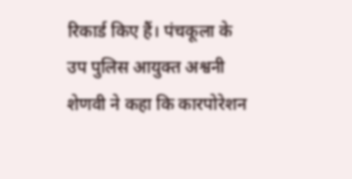रिकार्ड किए हैं। पंचकूला के उप पुलिस आयुक्त अश्वनी शेणवी ने कहा कि कारपोरेशन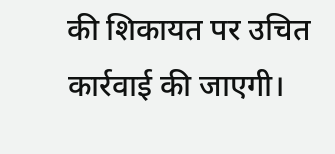की शिकायत पर उचित कार्रवाई की जाएगी।